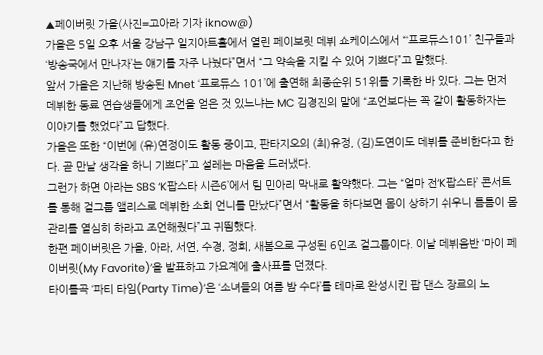▲페이버릿 가을(사진=고아라 기자 iknow@)
가을은 5일 오후 서울 강남구 일지아트홀에서 열린 페이보릿 데뷔 쇼케이스에서 “‘프로듀스101’ 친구들과 ‘방송국에서 만나자’는 얘기를 자주 나눴다”면서 “그 약속을 지킬 수 있어 기쁘다”고 말했다.
앞서 가을은 지난해 방송된 Mnet ‘프로듀스 101’에 출연해 최종순위 51위를 기록한 바 있다. 그는 먼저 데뷔한 동료 연습생들에게 조언을 얻은 것 있느냐는 MC 김경진의 말에 “조언보다는 꼭 같이 활동하자는 이야기를 했었다”고 답했다.
가을은 또한 “이번에 (유)연정이도 활동 중이고, 판타지오의 (최)유정, (김)도연이도 데뷔를 준비한다고 한다. 곧 만날 생각을 하니 기쁘다”고 설레는 마음을 드러냈다.
그런가 하면 아라는 SBS ‘K팝스타 시즌6’에서 팀 민아리 막내로 활약했다. 그는 “얼마 전‘K팝스타’ 콘서트를 통해 걸그룹 앨리스로 데뷔한 소희 언니를 만났다”면서 “활동을 하다보면 몸이 상하기 쉬우니 틈틈이 몸 관리를 열심히 하라고 조언해줬다”고 귀띔했다.
한편 페이버릿은 가을, 아라, 서연, 수경, 정희, 새봄으로 구성된 6인조 걸그룹이다. 이날 데뷔음반 ‘마이 페이버릿(My Favorite)’을 발표하고 가요계에 출사표를 던졌다.
타이틀곡 ‘파티 타임(Party Time)’은 ‘소녀들의 여름 밤 수다’를 테마로 완성시킨 팝 댄스 장르의 노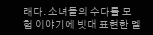래다. 소녀들의 수다를 모험 이야기에 빗대 표현한 멜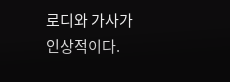로디와 가사가 인상적이다.